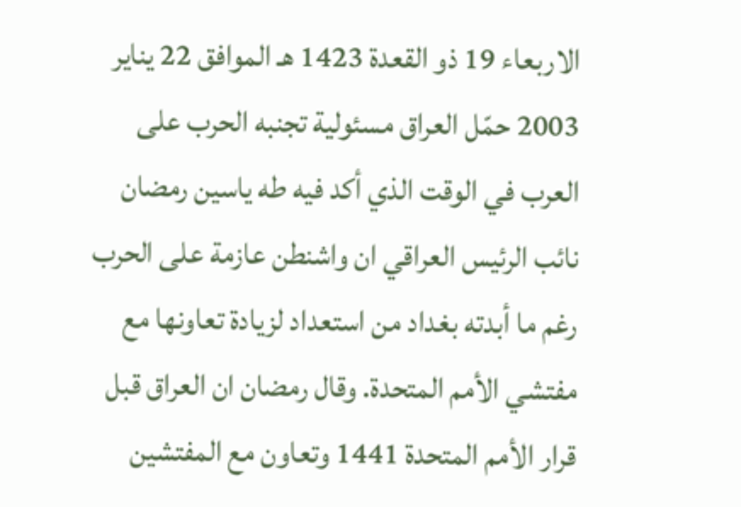الاربعاء 19 ذو القعدة 1423 هـ الموافق 22 يناير 2003 حمّل العراق مسئولية تجنبه الحرب على العرب في الوقت الذي أكد فيه طه ياسين رمضان نائب الرئيس العراقي ان واشنطن عازمة على الحرب رغم ما أبدته بغداد من استعداد لزيادة تعاونها مع مفتشي الأمم المتحدة. وقال رمضان ان العراق قبل قرار الأمم المتحدة 1441 وتعاون مع المفتشين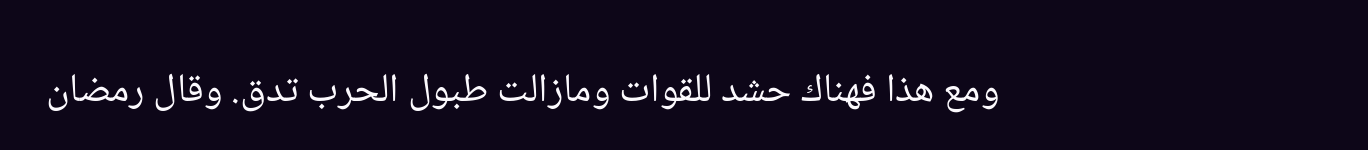ومع هذا فهناك حشد للقوات ومازالت طبول الحرب تدق. وقال رمضان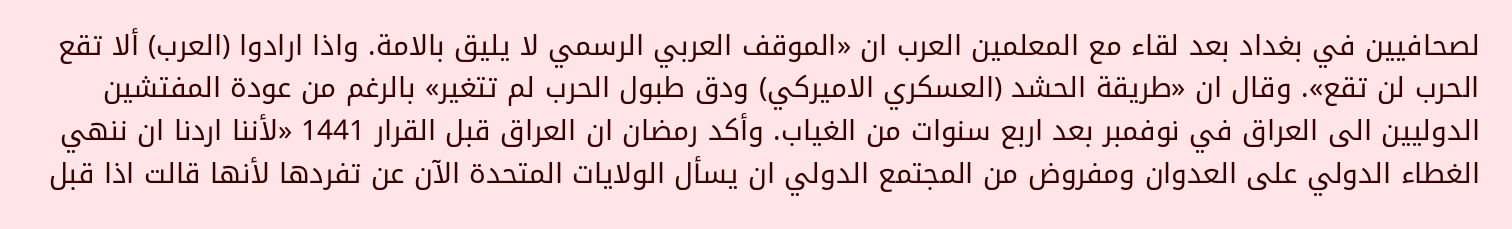لصحافيين في بغداد بعد لقاء مع المعلمين العرب ان «الموقف العربي الرسمي لا يليق بالامة. واذا ارادوا (العرب) ألا تقع الحرب لن تقع». وقال ان «طريقة الحشد (العسكري الاميركي) ودق طبول الحرب لم تتغير» بالرغم من عودة المفتشين الدوليين الى العراق في نوفمبر بعد اربع سنوات من الغياب. وأكد رمضان ان العراق قبل القرار 1441 «لأننا اردنا ان ننهي الغطاء الدولي على العدوان ومفروض من المجتمع الدولي ان يسأل الولايات المتحدة الآن عن تفردها لأنها قالت اذا قبل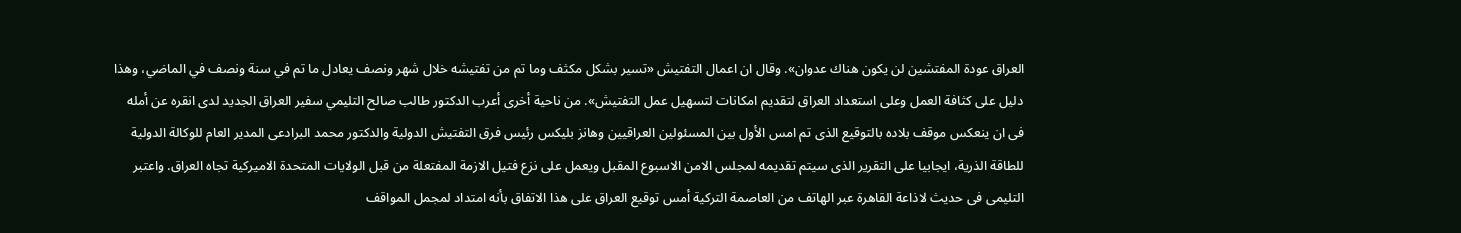العراق عودة المفتشين لن يكون هناك عدوان». وقال ان اعمال التفتيش «تسير بشكل مكثف وما تم من تفتيشه خلال شهر ونصف يعادل ما تم في سنة ونصف في الماضي، وهذا دليل على كثافة العمل وعلى استعداد العراق لتقديم امكانات لتسهيل عمل التفتيش». من ناحية أخرى أعرب الدكتور طالب صالح التليمي سفير العراق الجديد لدى انقره عن أمله فى ان ينعكس موقف بلاده بالتوقيع الذى تم امس الأول بين المسئولين العراقيين وهانز بليكس رئيس فرق التفتيش الدولية والدكتور محمد البرادعى المدير العام للوكالة الدولية للطاقة الذرية، ايجابيا على التقرير الذى سيتم تقديمه لمجلس الامن الاسبوع المقبل ويعمل على نزع فتيل الازمة المفتعلة من قبل الولايات المتحدة الاميركية تجاه العراق. واعتبر التليمى فى حديث لاذاعة القاهرة عبر الهاتف من العاصمة التركية أمس توقيع العراق على هذا الاتفاق بأنه امتداد لمجمل المواقف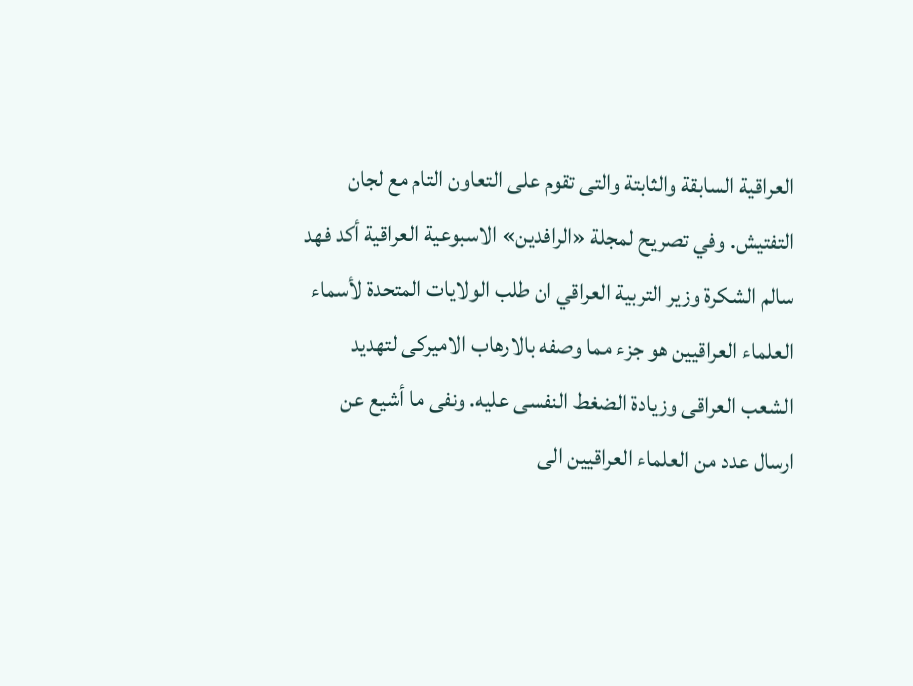العراقية السابقة والثابتة والتى تقوم على التعاون التام مع لجان التفتيش. وفي تصريح لمجلة «الرافدين» الاسبوعية العراقية أكد فهد سالم الشكرة وزير التربية العراقي ان طلب الولايات المتحدة لأسماء العلماء العراقيين هو جزء مما وصفه بالارهاب الاميركى لتهديد الشعب العراقى وزيادة الضغط النفسى عليه. ونفى ما أشيع عن ارسال عدد من العلماء العراقيين الى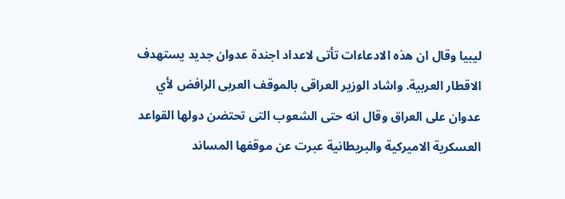ليبيا وقال ان هذه الادعاءات تأتى لاعداد اجندة عدوان جديد يستهدف الاقطار العربية. واشاد الوزير العراقى بالموقف العربى الرافض لأي عدوان على العراق وقال انه حتى الشعوب التى تحتضن دولها القواعد العسكرية الاميركية والبريطانية عبرت عن موقفها المساند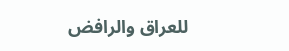للعراق والرافض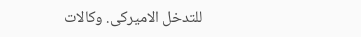للتدخل الاميركى. وكالات